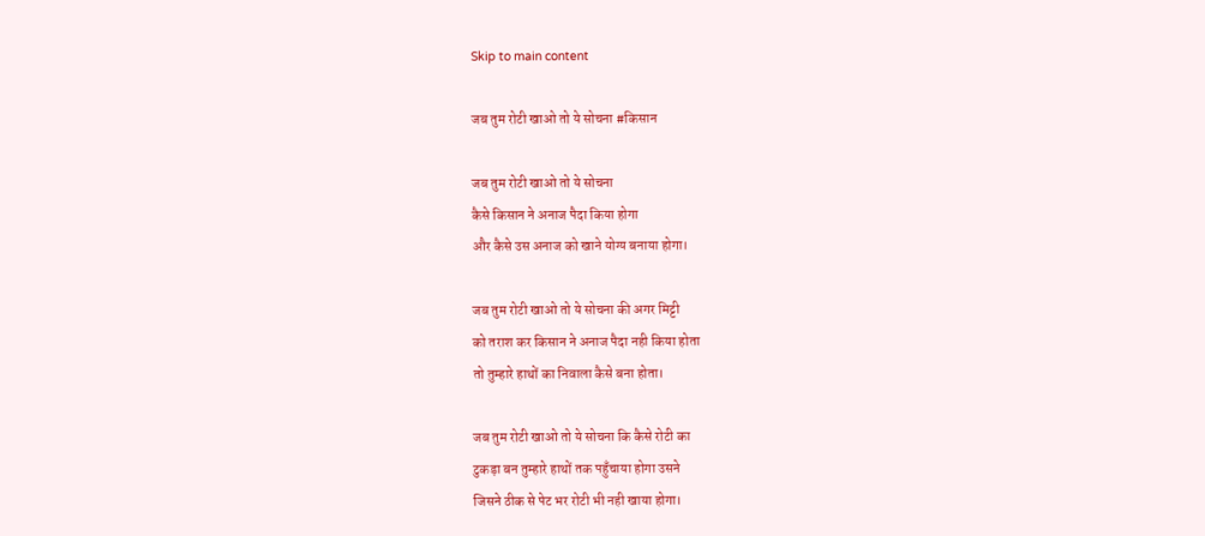Skip to main content

जब तुम रोटी खाओ तो ये सोचना #किसान

जब तुम रोटी खाओ तो ये सोचना
कैसे किसान ने अनाज पैदा किया होगा
और कैसे उस अनाज को खाने योग्य बनाया होगा।

जब तुम रोटी खाओ तो ये सोचना की अगर मिट्टी
को तराश कर किसान ने अनाज पैदा नही किया होता
तो तुम्हारे हाथों का निवाला कैसे बना होता।

जब तुम रोटी खाओ तो ये सोचना कि कैसे रोटी का
टुकड़ा बन तुम्हारे हाथों तक पहुँचाया होगा उसने
जिसने ठीक से पेट भर रोटी भी नही खाया होगा।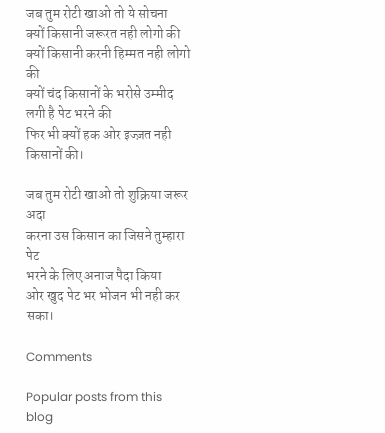जब तुम रोटी खाओ तो ये सोचना
क्यों किसानी जरूरत नही लोगो की
क्यों किसानी करनी हिम्मत नही लोगो की
क्यों चंद किसानों के भरोसे उम्मीद लगी है पेट भरने की
फिर भी क्यों हक ओर इज्ज़त नही किसानों की।

जब तुम रोटी खाओ तो शुक्रिया जरूर अदा
करना उस किसान का जिसने तुम्हारा पेट
भरने के लिए अनाज पैदा किया
ओर खुद पेट भर भोजन भी नही कर सका।

Comments

Popular posts from this blog